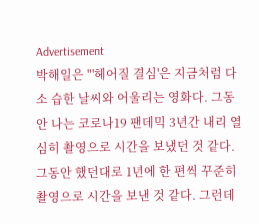Advertisement
박해일은 "'헤어질 결심'은 지금처럼 다소 습한 날씨와 어울리는 영화다. 그동안 나는 코로나19 팬데믹 3년간 내리 열심히 촬영으로 시간을 보냈던 것 같다. 그동안 했던대로 1년에 한 편씩 꾸준히 촬영으로 시간을 보낸 것 같다. 그런데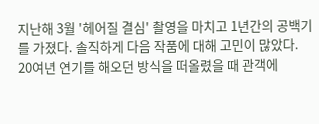지난해 3월 '헤어질 결심' 촬영을 마치고 1년간의 공백기를 가졌다. 솔직하게 다음 작품에 대해 고민이 많았다. 20여년 연기를 해오던 방식을 떠올렸을 때 관객에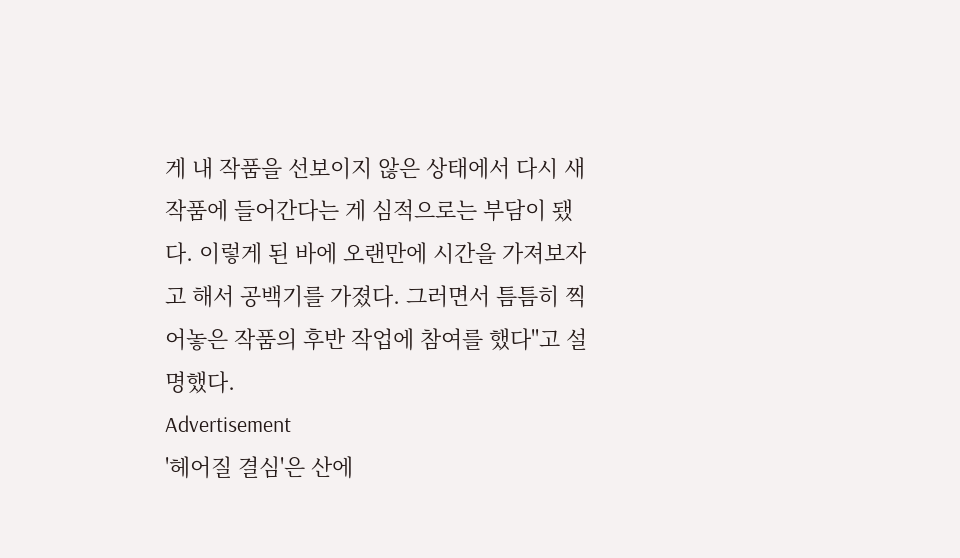게 내 작품을 선보이지 않은 상태에서 다시 새 작품에 들어간다는 게 심적으로는 부담이 됐다. 이렇게 된 바에 오랜만에 시간을 가져보자고 해서 공백기를 가졌다. 그러면서 틈틈히 찍어놓은 작품의 후반 작업에 참여를 했다"고 설명했다.
Advertisement
'헤어질 결심'은 산에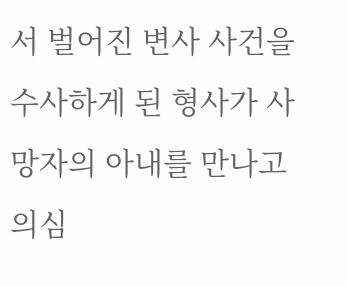서 벌어진 변사 사건을 수사하게 된 형사가 사망자의 아내를 만나고 의심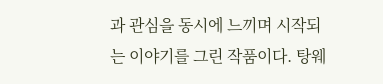과 관심을 동시에 느끼며 시작되는 이야기를 그린 작품이다. 탕웨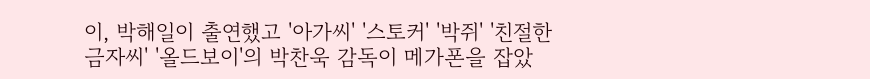이, 박해일이 출연했고 '아가씨' '스토커' '박쥐' '친절한 금자씨' '올드보이'의 박찬욱 감독이 메가폰을 잡았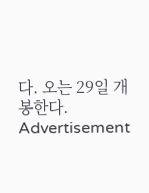다. 오는 29일 개봉한다.
Advertisement